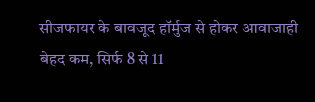सीजफायर के बावजूद हॉर्मुज से होकर आवाजाही बेहद कम, सिर्फ 8 से 11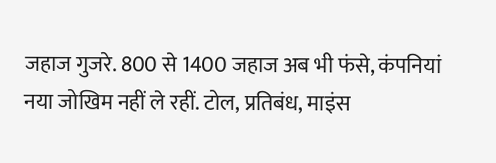जहाज गुजरे. 800 से 1400 जहाज अब भी फंसे, कंपनियां नया जोखिम नहीं ले रहीं. टोल, प्रतिबंध, माइंस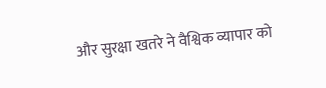और सुरक्षा खतरे ने वैश्विक व्यापार को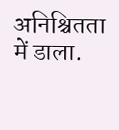अनिश्चितता में डाला.